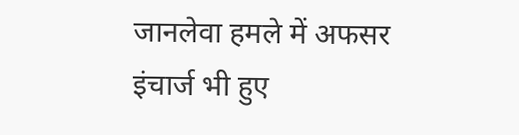जानलेवा हमले में अफसर इंचार्ज भी हुए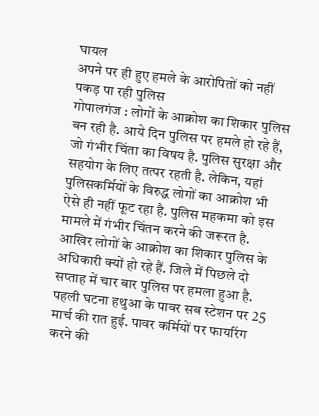घायल
अपने पर ही हुए हमले के आरोपितों को नहीं पकड़ पा रही पुलिस
गोपालगंज : लोगों के आक्रोश का शिकार पुलिस बन रही है. आये दिन पुलिस पर हमले हो रहे हैं, जो गंभीर चिंता का विषय है. पुलिस सुरक्षा और सहयोग के लिए तत्पर रहती है. लेकिन, यहां पुलिसकर्मियों के विरुद्ध लोगों का आक्रोश भी ऐसे ही नहीं फूट रहा है. पुलिस महकमा को इस मामले में गंभीर चिंतन करने की जरूरत है. आखिर लोगों के आक्रोश का शिकार पुलिस के अधिकारी क्यों हो रहे हैं. जिले में पिछले दो सप्ताह में चार बार पुलिस पर हमला हुआ है.
पहली घटना हथुआ के पावर सब स्टेशन पर 25 मार्च की रात हुई. पावर कर्मियों पर फायरिंग करने की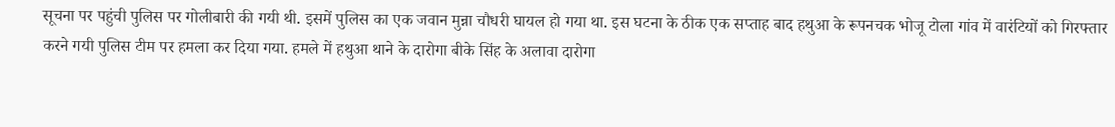सूचना पर पहुंची पुलिस पर गोलीबारी की गयी थी. इसमें पुलिस का एक जवान मुन्ना चौधरी घायल हो गया था. इस घटना के ठीक एक सप्ताह बाद हथुआ के रूपनचक भोजू टोला गांव में वारंटियों को गिरफ्तार करने गयी पुलिस टीम पर हमला कर दिया गया. हमले में हथुआ थाने के दारोगा बीके सिंह के अलावा दारोगा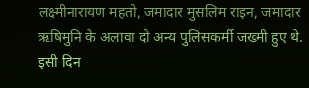लक्ष्मीनारायण महतो, जमादार मुसलिम राइन, जमादार ऋषिमुनि के अलावा दो अन्य पुलिसकर्मी जख्मी हुए थे.
इसी दिन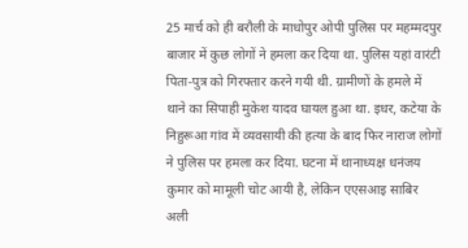25 मार्च को ही बरौली के माधोपुर ओपी पुलिस पर महम्मदपुर बाजार में कुछ लोगों ने हमला कर दिया था. पुलिस यहां वारंटी पिता-पुत्र को गिरफ्तार करने गयी थी. ग्रामीणों के हमले में थाने का सिपाही मुकेश यादव घायल हुआ था. इधर, कटेया के निहुरूआ गांव में व्यवसायी की हत्या के बाद फिर नाराज लोगों ने पुलिस पर हमला कर दिया. घटना में थानाध्यक्ष धनंजय कुमार को मामूली चोट आयी है, लेकिन एएसआइ साबिर अली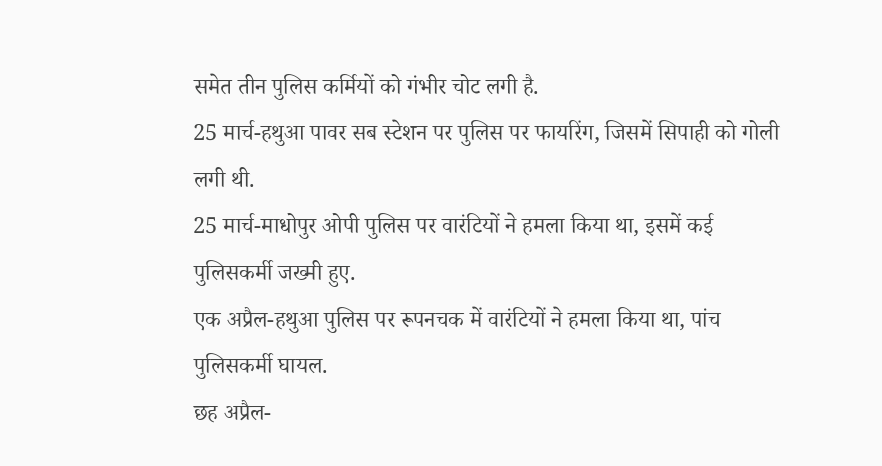समेत तीन पुलिस कर्मियों को गंभीर चोट लगी है.
25 मार्च-हथुआ पावर सब स्टेशन पर पुलिस पर फायरिंग, जिसमें सिपाही को गोली लगी थी.
25 मार्च-माधोपुर ओपी पुलिस पर वारंटियों ने हमला किया था, इसमें कई पुलिसकर्मी जख्मी हुए.
एक अप्रैल-हथुआ पुलिस पर रूपनचक में वारंटियों ने हमला किया था, पांच पुलिसकर्मी घायल.
छह अप्रैल-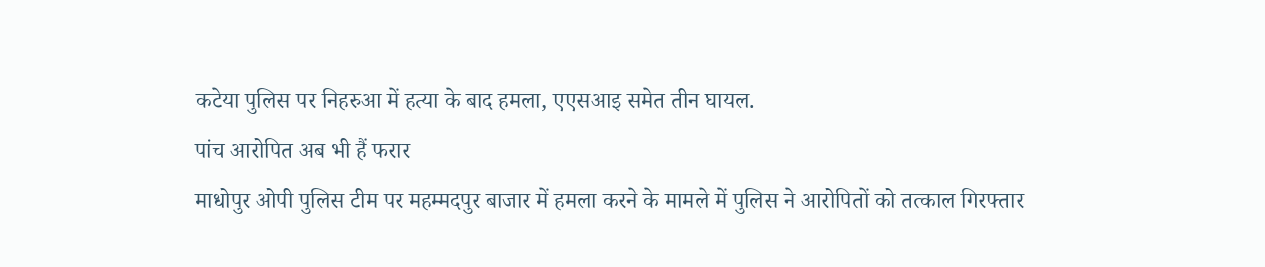कटेया पुलिस पर निहरुआ में हत्या के बाद हमला, एएसआइ समेत तीन घायल.
पांच आरोपित अब भी हैं फरार
माधोपुर ओपी पुलिस टीम पर महम्मदपुर बाजार में हमला करने के मामले में पुलिस ने आरोपितों को तत्काल गिरफ्तार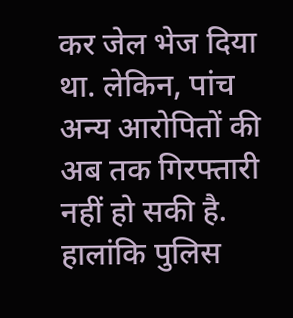कर जेल भेज दिया था. लेकिन, पांच अन्य आरोपितों की अब तक गिरफ्तारी नहीं हो सकी है. हालांकि पुलिस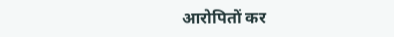आरोपितों कर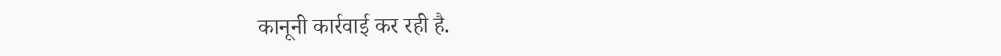कानूनी कार्रवाई कर रही है.